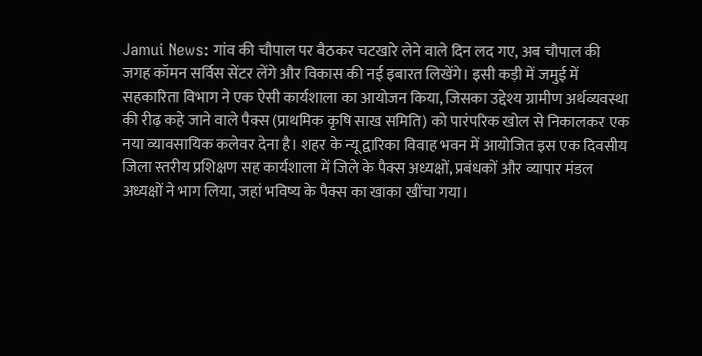Jamui News: गांव की चौपाल पर बैठकर चटखारे लेने वाले दिन लद गए, अब चौपाल की जगह कॉमन सर्विस सेंटर लेंगे और विकास की नई इबारत लिखेंगे। इसी कड़ी में जमुई में सहकारिता विभाग ने एक ऐसी कार्यशाला का आयोजन किया, जिसका उद्देश्य ग्रामीण अर्थव्यवस्था की रीढ़ कहे जाने वाले पैक्स (प्राथमिक कृषि साख समिति) को पारंपरिक खोल से निकालकर एक नया व्यावसायिक कलेवर देना है। शहर के न्यू द्वारिका विवाह भवन में आयोजित इस एक दिवसीय जिला स्तरीय प्रशिक्षण सह कार्यशाला में जिले के पैक्स अध्यक्षों, प्रबंधकों और व्यापार मंडल अध्यक्षों ने भाग लिया, जहां भविष्य के पैक्स का खाका खींचा गया।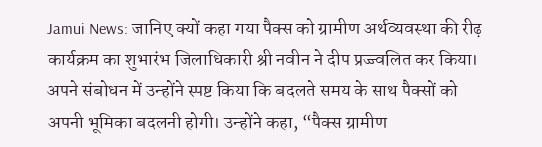Jamui News: जानिए क्यों कहा गया पैक्स को ग्रामीण अर्थव्यवस्था की रीढ़
कार्यक्रम का शुभारंभ जिलाधिकारी श्री नवीन ने दीप प्रज्ज्वलित कर किया। अपने संबोधन में उन्होंने स्पष्ट किया कि बदलते समय के साथ पैक्सों को अपनी भूमिका बदलनी होगी। उन्होंने कहा, “पैक्स ग्रामीण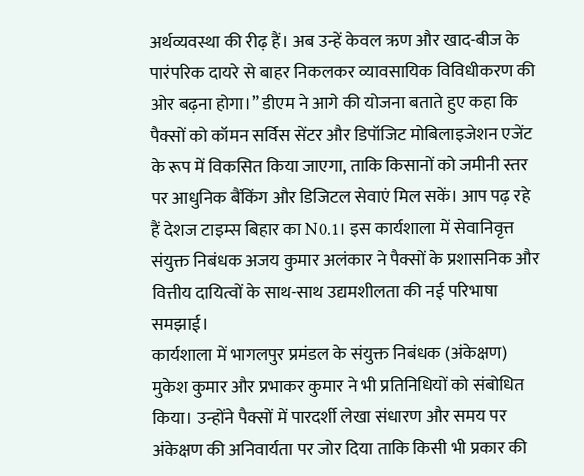अर्थव्यवस्था की रीढ़ हैं। अब उन्हें केवल ऋण और खाद-बीज के पारंपरिक दायरे से बाहर निकलकर व्यावसायिक विविधीकरण की ओर बढ़ना होगा।” डीएम ने आगे की योजना बताते हुए कहा कि पैक्सों को कॉमन सर्विस सेंटर और डिपॉजिट मोबिलाइजेशन एजेंट के रूप में विकसित किया जाएगा, ताकि किसानों को जमीनी स्तर पर आधुनिक बैंकिंग और डिजिटल सेवाएं मिल सकें। आप पढ़ रहे हैं देशज टाइम्स बिहार का N0.1। इस कार्यशाला में सेवानिवृत्त संयुक्त निबंधक अजय कुमार अलंकार ने पैक्सों के प्रशासनिक और वित्तीय दायित्वों के साथ-साथ उद्यमशीलता की नई परिभाषा समझाई।
कार्यशाला में भागलपुर प्रमंडल के संयुक्त निबंधक (अंकेक्षण) मुकेश कुमार और प्रभाकर कुमार ने भी प्रतिनिधियों को संबोधित किया। उन्होंने पैक्सों में पारदर्शी लेखा संधारण और समय पर अंकेक्षण की अनिवार्यता पर जोर दिया ताकि किसी भी प्रकार की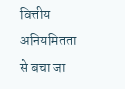वित्तीय अनियमितता से बचा जा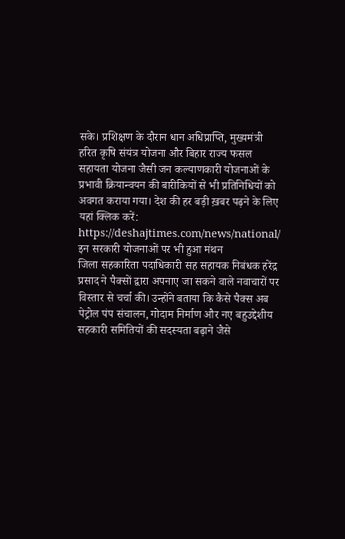सके। प्रशिक्षण के दौरान धान अधिप्राप्ति, मुख्यमंत्री हरित कृषि संयंत्र योजना और बिहार राज्य फसल सहायता योजना जैसी जन कल्याणकारी योजनाओं के प्रभावी क्रियान्वयन की बारीकियों से भी प्रतिनिधियों को अवगत कराया गया। देश की हर बड़ी ख़बर पढ़ने के लिए यहां क्लिक करें: https://deshajtimes.com/news/national/
इन सरकारी योजनाओं पर भी हुआ मंथन
जिला सहकारिता पदाधिकारी सह सहायक निबंधक हरेंद्र प्रसाद ने पैक्सों द्वारा अपनाए जा सकने वाले नवाचारों पर विस्तार से चर्चा की। उन्होंने बताया कि कैसे पैक्स अब पेट्रोल पंप संचालन, गोदाम निर्माण और नए बहुउद्देशीय सहकारी समितियों की सदस्यता बढ़ाने जैसे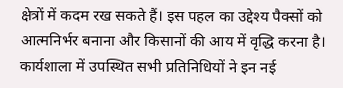क्षेत्रों में कदम रख सकते हैं। इस पहल का उद्देश्य पैक्सों को आत्मनिर्भर बनाना और किसानों की आय में वृद्धि करना है। कार्यशाला में उपस्थित सभी प्रतिनिधियों ने इन नई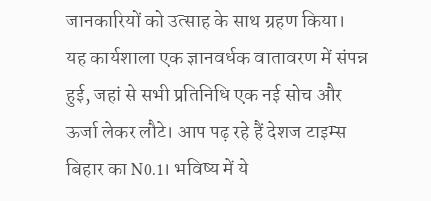जानकारियों को उत्साह के साथ ग्रहण किया। यह कार्यशाला एक ज्ञानवर्धक वातावरण में संपन्न हुई, जहां से सभी प्रतिनिधि एक नई सोच और ऊर्जा लेकर लौटे। आप पढ़ रहे हैं देशज टाइम्स बिहार का N0.1। भविष्य में ये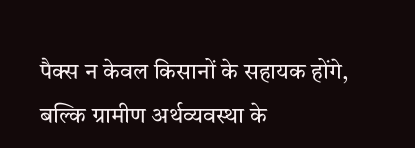पैक्स न केवल किसानों के सहायक होंगे, बल्कि ग्रामीण अर्थव्यवस्था के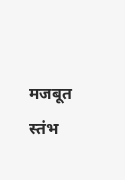मजबूत स्तंभ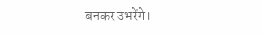बनकर उभरेंगे।